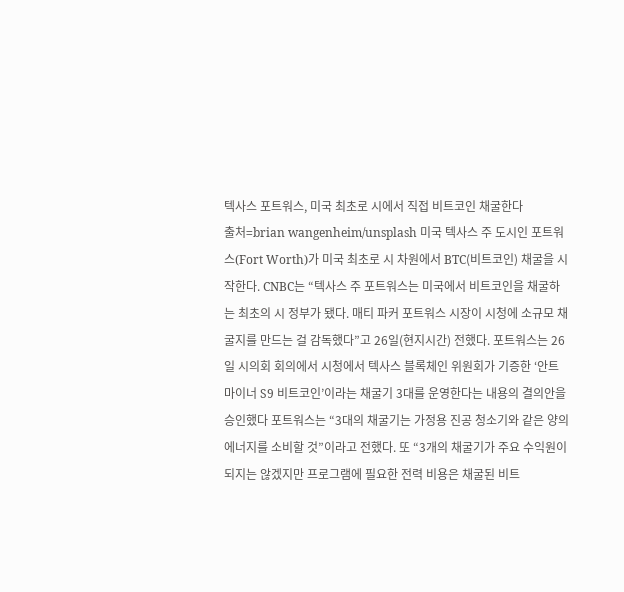텍사스 포트워스, 미국 최초로 시에서 직접 비트코인 채굴한다
출처=brian wangenheim/unsplash 미국 텍사스 주 도시인 포트워스(Fort Worth)가 미국 최초로 시 차원에서 BTC(비트코인) 채굴을 시작한다. CNBC는 “텍사스 주 포트워스는 미국에서 비트코인을 채굴하는 최초의 시 정부가 됐다. 매티 파커 포트워스 시장이 시청에 소규모 채굴지를 만드는 걸 감독했다”고 26일(현지시간) 전했다. 포트워스는 26일 시의회 회의에서 시청에서 텍사스 블록체인 위원회가 기증한 ‘안트마이너 S9 비트코인’이라는 채굴기 3대를 운영한다는 내용의 결의안을 승인했다 포트워스는 “3대의 채굴기는 가정용 진공 청소기와 같은 양의 에너지를 소비할 것”이라고 전했다. 또 “3개의 채굴기가 주요 수익원이 되지는 않겠지만 프로그램에 필요한 전력 비용은 채굴된 비트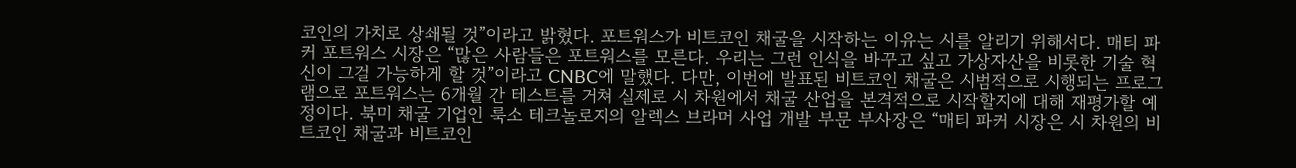코인의 가치로 상쇄될 것”이라고 밝혔다. 포트워스가 비트코인 채굴을 시작하는 이유는 시를 알리기 위해서다. 매티 파커 포트워스 시장은 “많은 사람들은 포트워스를 모른다. 우리는 그런 인식을 바꾸고 싶고 가상자산을 비롯한 기술 혁신이 그걸 가능하게 할 것”이라고 CNBC에 말했다. 다만, 이번에 발표된 비트코인 채굴은 시범적으로 시행되는 프로그램으로 포트워스는 6개월 간 테스트를 거쳐 실제로 시 차원에서 채굴 산업을 본격적으로 시작할지에 대해 재평가할 예정이다. 북미 채굴 기업인 룩소 테크놀로지의 알렉스 브라머 사업 개발 부문 부사장은 “매티 파커 시장은 시 차원의 비트코인 채굴과 비트코인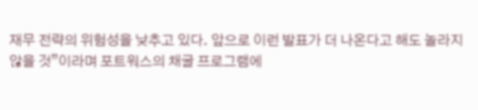재무 전략의 위험성을 낮추고 있다. 앞으로 이런 발표가 더 나온다고 해도 놀라지 않을 것”이라며 포트워스의 채굴 프로그램에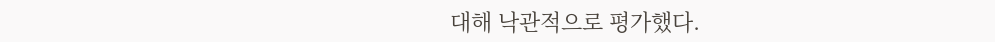대해 낙관적으로 평가했다.